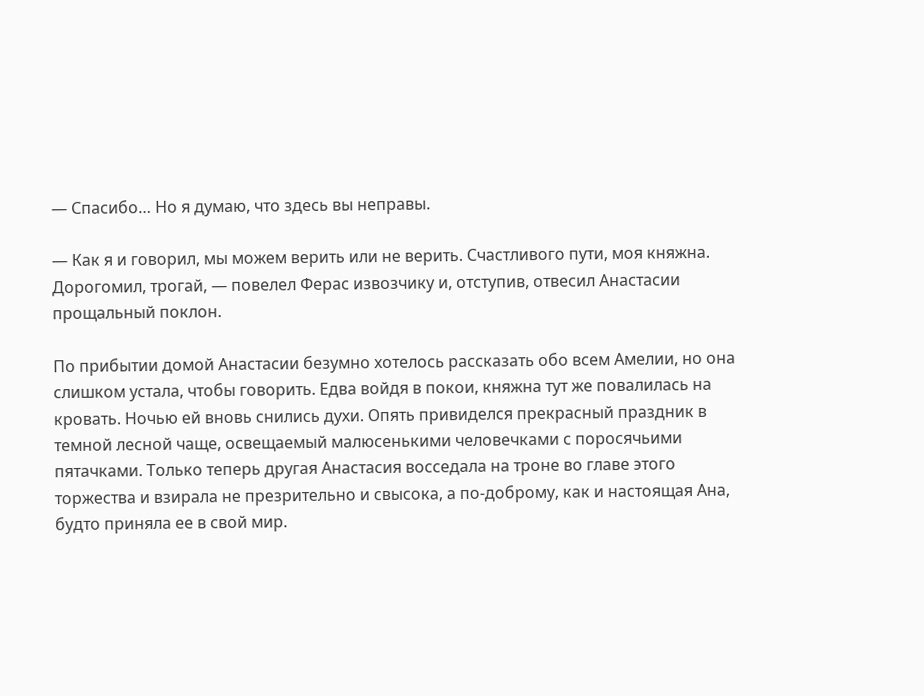— Спасибо… Но я думаю, что здесь вы неправы.

— Как я и говорил, мы можем верить или не верить. Счастливого пути, моя княжна. Дорогомил, трогай, — повелел Ферас извозчику и, отступив, отвесил Анастасии прощальный поклон.

По прибытии домой Анастасии безумно хотелось рассказать обо всем Амелии, но она слишком устала, чтобы говорить. Едва войдя в покои, княжна тут же повалилась на кровать. Ночью ей вновь снились духи. Опять привиделся прекрасный праздник в темной лесной чаще, освещаемый малюсенькими человечками с поросячьими пятачками. Только теперь другая Анастасия восседала на троне во главе этого торжества и взирала не презрительно и свысока, а по-доброму, как и настоящая Ана, будто приняла ее в свой мир.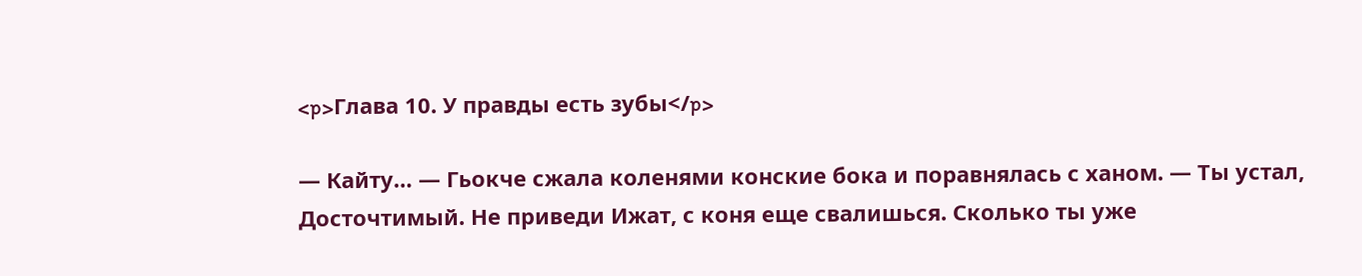<p>Глава 10. У правды есть зубы</p>

— Кайту… — Гьокче сжала коленями конские бока и поравнялась с ханом. — Ты устал, Досточтимый. Не приведи Ижат, с коня еще свалишься. Сколько ты уже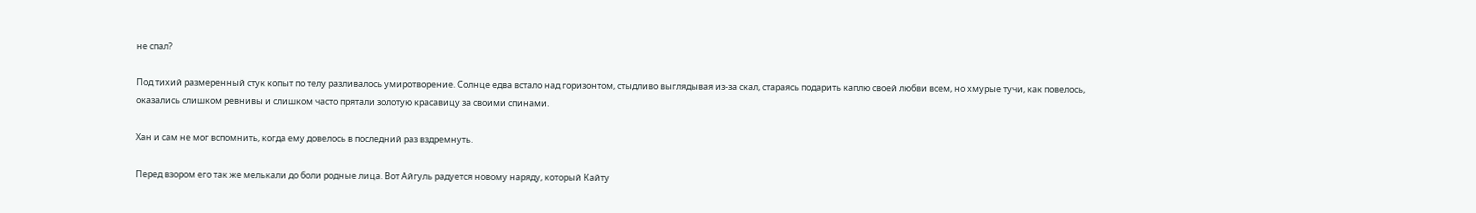не спал?

Под тихий размеренный стук копыт по телу разливалось умиротворение. Солнце едва встало над горизонтом, стыдливо выглядывая из-за скал, стараясь подарить каплю своей любви всем, но хмурые тучи, как повелось, оказались слишком ревнивы и слишком часто прятали золотую красавицу за своими спинами.

Хан и сам не мог вспомнить, когда ему довелось в последний раз вздремнуть.

Перед взором его так же мелькали до боли родные лица. Вот Айгуль радуется новому наряду, который Кайту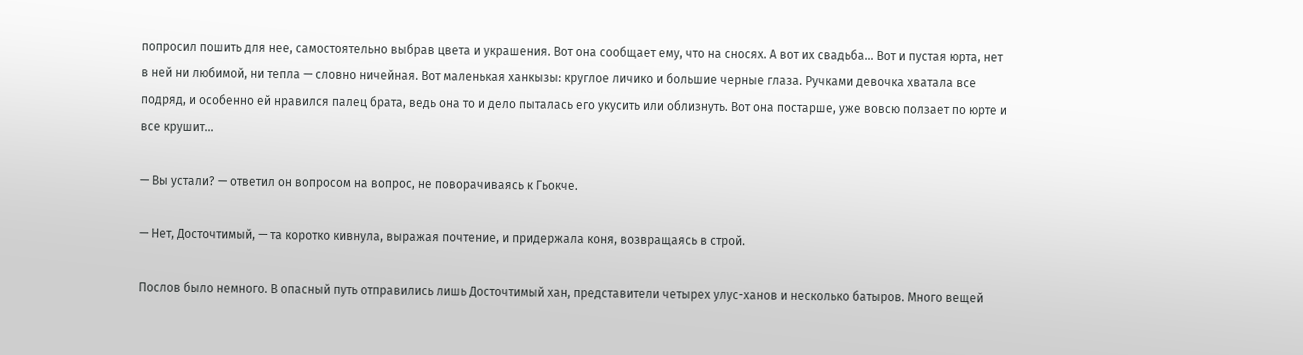попросил пошить для нее, самостоятельно выбрав цвета и украшения. Вот она сообщает ему, что на сносях. А вот их свадьба… Вот и пустая юрта, нет в ней ни любимой, ни тепла — словно ничейная. Вот маленькая ханкызы: круглое личико и большие черные глаза. Ручками девочка хватала все подряд, и особенно ей нравился палец брата, ведь она то и дело пыталась его укусить или облизнуть. Вот она постарше, уже вовсю ползает по юрте и все крушит…

— Вы устали? — ответил он вопросом на вопрос, не поворачиваясь к Гьокче.

— Нет, Досточтимый, — та коротко кивнула, выражая почтение, и придержала коня, возвращаясь в строй.

Послов было немного. В опасный путь отправились лишь Досточтимый хан, представители четырех улус-ханов и несколько батыров. Много вещей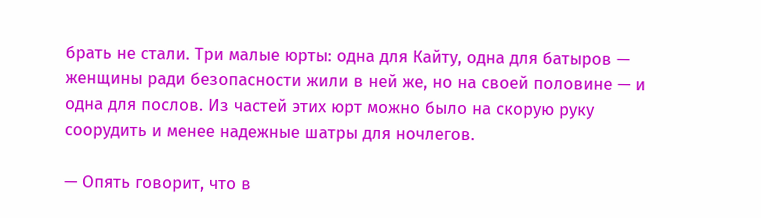брать не стали. Три малые юрты: одна для Кайту, одна для батыров — женщины ради безопасности жили в ней же, но на своей половине — и одна для послов. Из частей этих юрт можно было на скорую руку соорудить и менее надежные шатры для ночлегов.

— Опять говорит, что в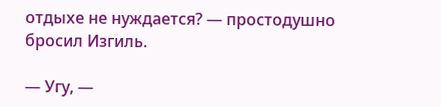отдыхе не нуждается? — простодушно бросил Изгиль.

— Угу, —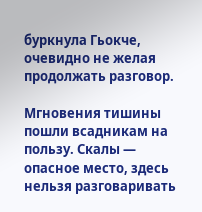буркнула Гьокче, очевидно не желая продолжать разговор.

Мгновения тишины пошли всадникам на пользу. Скалы — опасное место, здесь нельзя разговаривать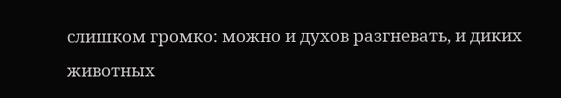слишком громко: можно и духов разгневать, и диких животных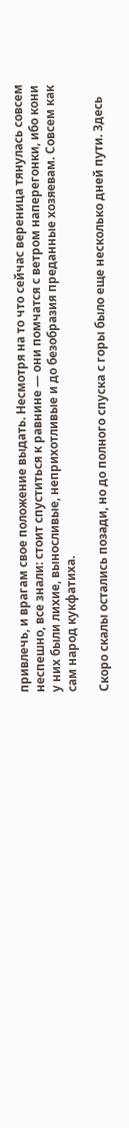привлечь, и врагам свое положение выдать. Несмотря на то что сейчас вереница тянулась совсем неспешно, все знали: стоит спуститься к равнине — они помчатся с ветром наперегонки, ибо кони у них были лихие, выносливые, неприхотливые и до безобразия преданные хозяевам. Совсем как сам народ кукфатиха.

Скоро скалы остались позади, но до полного спуска с горы было еще несколько дней пути. Здесь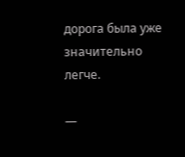дорога была уже значительно легче.

—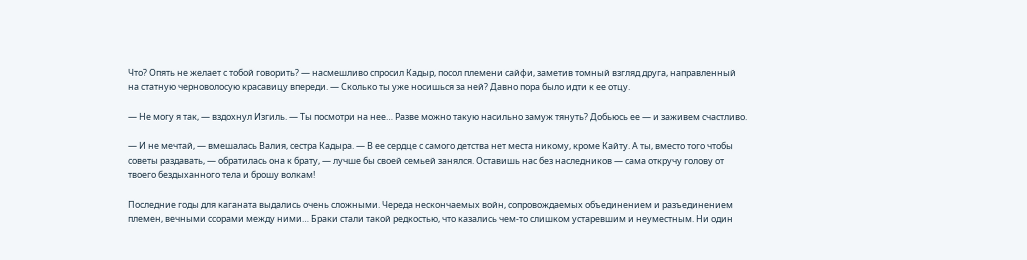Что? Опять не желает с тобой говорить? — насмешливо спросил Кадыр, посол племени сайфи, заметив томный взгляд друга, направленный на статную черноволосую красавицу впереди. — Сколько ты уже носишься за ней? Давно пора было идти к ее отцу.

— Не могу я так, — вздохнул Изгиль. — Ты посмотри на нее… Разве можно такую насильно замуж тянуть? Добьюсь ее — и заживем счастливо.

— И не мечтай, — вмешалась Валия, сестра Кадыра. — В ее сердце с самого детства нет места никому, кроме Кайту. А ты, вместо того чтобы советы раздавать, — обратилась она к брату, — лучше бы своей семьей занялся. Оставишь нас без наследников — сама откручу голову от твоего бездыханного тела и брошу волкам!

Последние годы для каганата выдались очень сложными. Череда нескончаемых войн, сопровождаемых объединением и разъединением племен, вечными ссорами между ними… Браки стали такой редкостью, что казались чем-то слишком устаревшим и неуместным. Ни один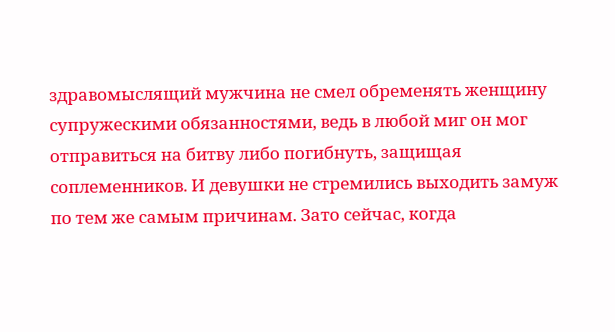здравомыслящий мужчина не смел обременять женщину супружескими обязанностями, ведь в любой миг он мог отправиться на битву либо погибнуть, защищая соплеменников. И девушки не стремились выходить замуж по тем же самым причинам. Зато сейчас, когда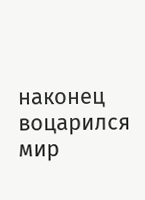наконец воцарился мир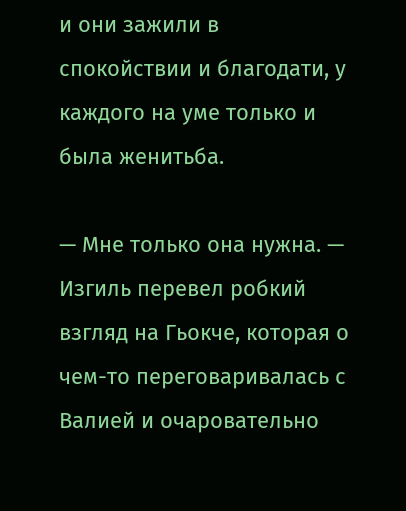и они зажили в спокойствии и благодати, у каждого на уме только и была женитьба.

— Мне только она нужна. — Изгиль перевел робкий взгляд на Гьокче, которая о чем-то переговаривалась с Валией и очаровательно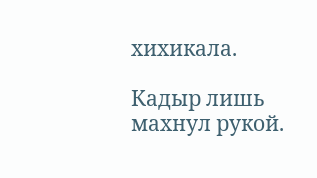хихикала.

Кадыр лишь махнул рукой.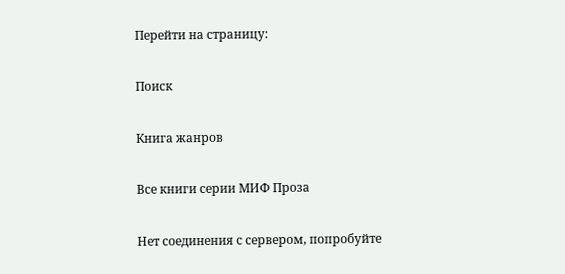Перейти на страницу:

Поиск

Книга жанров

Все книги серии МИФ Проза

Нет соединения с сервером, попробуйте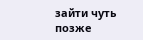зайти чуть позже